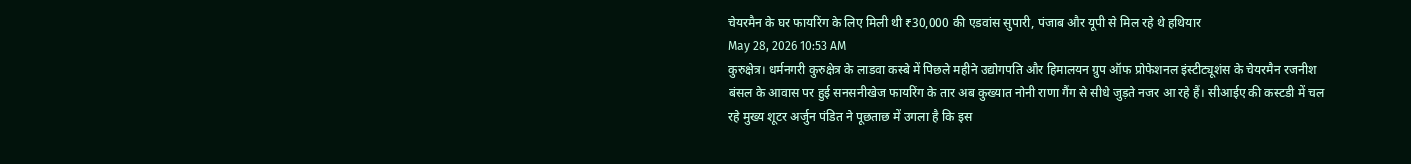चेयरमैन के घर फायरिंग के लिए मिली थी ₹30,000 की एडवांस सुपारी, पंजाब और यूपी से मिल रहे थे हथियार
May 28, 2026 10:53 AM
कुरुक्षेत्र। धर्मनगरी कुरुक्षेत्र के लाडवा कस्बे में पिछले महीने उद्योगपति और हिमालयन ग्रुप ऑफ प्रोफेशनल इंस्टीट्यूशंस के चेयरमैन रजनीश बंसल के आवास पर हुई सनसनीखेज फायरिंग के तार अब कुख्यात नोनी राणा गैंग से सीधे जुड़ते नजर आ रहे हैं। सीआईए की कस्टडी में चल रहे मुख्य शूटर अर्जुन पंडित ने पूछताछ में उगला है कि इस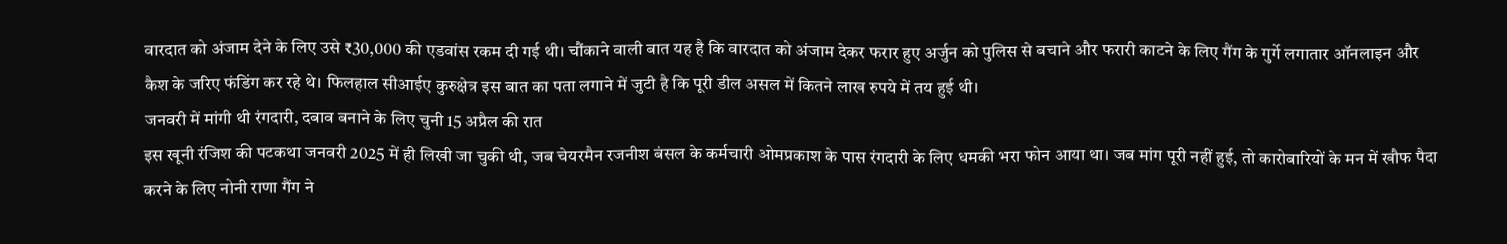वारदात को अंजाम देने के लिए उसे ₹30,000 की एडवांस रकम दी गई थी। चौंकाने वाली बात यह है कि वारदात को अंजाम देकर फरार हुए अर्जुन को पुलिस से बचाने और फरारी काटने के लिए गैंग के गुर्गे लगातार ऑनलाइन और कैश के जरिए फंडिंग कर रहे थे। फिलहाल सीआईए कुरुक्षेत्र इस बात का पता लगाने में जुटी है कि पूरी डील असल में कितने लाख रुपये में तय हुई थी।
जनवरी में मांगी थी रंगदारी, दबाव बनाने के लिए चुनी 15 अप्रैल की रात
इस खूनी रंजिश की पटकथा जनवरी 2025 में ही लिखी जा चुकी थी, जब चेयरमैन रजनीश बंसल के कर्मचारी ओमप्रकाश के पास रंगदारी के लिए धमकी भरा फोन आया था। जब मांग पूरी नहीं हुई, तो कारोबारियों के मन में खौफ पैदा करने के लिए नोनी राणा गैंग ने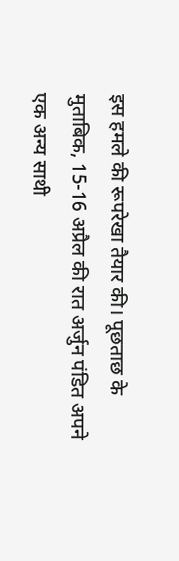इस हमले की रूपरेखा तैयार की। पूछताछ के मुताबिक, 15-16 अप्रैल की रात अर्जुन पंडित अपने एक अन्य साथी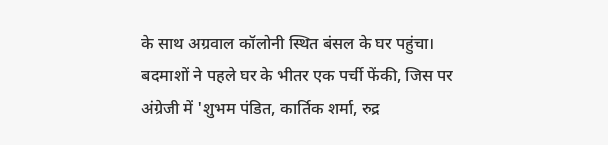के साथ अग्रवाल कॉलोनी स्थित बंसल के घर पहुंचा। बदमाशों ने पहले घर के भीतर एक पर्ची फेंकी, जिस पर अंग्रेजी में 'शुभम पंडित, कार्तिक शर्मा, रुद्र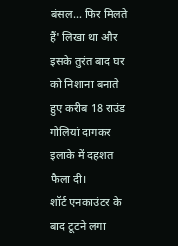बंसल… फिर मिलते हैं' लिखा था और इसके तुरंत बाद घर को निशाना बनाते हुए करीब 18 राउंड गोलियां दागकर इलाके में दहशत फैला दी।
शॉर्ट एनकाउंटर के बाद टूटने लगा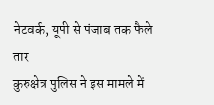नेटवर्क, यूपी से पंजाब तक फैले तार
कुरुक्षेत्र पुलिस ने इस मामले में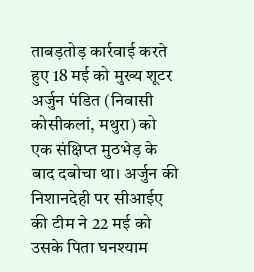ताबड़तोड़ कार्रवाई करते हुए 18 मई को मुख्य शूटर अर्जुन पंडित (निवासी कोसीकलां, मथुरा) को एक संक्षिप्त मुठभेड़ के बाद दबोचा था। अर्जुन की निशानदेही पर सीआईए की टीम ने 22 मई को उसके पिता घनश्याम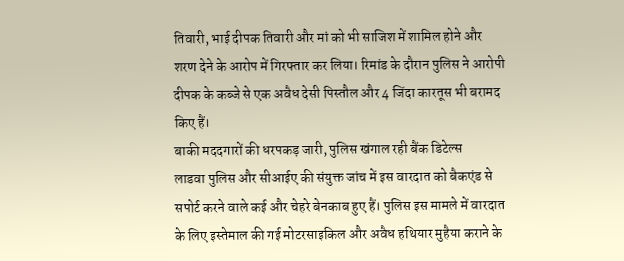तिवारी, भाई दीपक तिवारी और मां को भी साजिश में शामिल होने और शरण देने के आरोप में गिरफ्तार कर लिया। रिमांड के दौरान पुलिस ने आरोपी दीपक के कब्जे से एक अवैध देसी पिस्तौल और 4 जिंदा कारतूस भी बरामद किए हैं।
बाकी मददगारों की धरपकड़ जारी, पुलिस खंगाल रही बैंक डिटेल्स
लाडवा पुलिस और सीआईए की संयुक्त जांच में इस वारदात को बैकएंड से सपोर्ट करने वाले कई और चेहरे बेनकाब हुए हैं। पुलिस इस मामले में वारदात के लिए इस्तेमाल की गई मोटरसाइकिल और अवैध हथियार मुहैया कराने के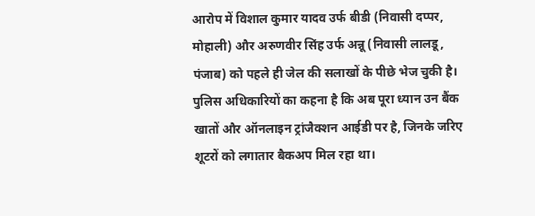आरोप में विशाल कुमार यादव उर्फ बीडी (निवासी दप्पर, मोहाली) और अरुणवीर सिंह उर्फ अन्नू (निवासी लालडू, पंजाब) को पहले ही जेल की सलाखों के पीछे भेज चुकी है। पुलिस अधिकारियों का कहना है कि अब पूरा ध्यान उन बैंक खातों और ऑनलाइन ट्रांजैक्शन आईडी पर है, जिनके जरिए शूटरों को लगातार बैकअप मिल रहा था।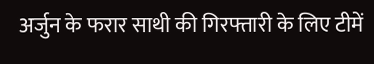अर्जुन के फरार साथी की गिरफ्तारी के लिए टीमें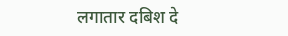लगातार दबिश दे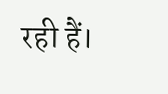रही हैं।